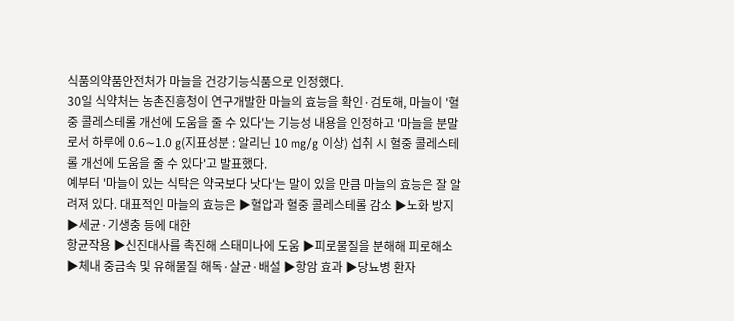식품의약품안전처가 마늘을 건강기능식품으로 인정했다.
30일 식약처는 농촌진흥청이 연구개발한 마늘의 효능을 확인·검토해, 마늘이 '혈중 콜레스테롤 개선에 도움을 줄 수 있다'는 기능성 내용을 인정하고 '마늘을 분말로서 하루에 0.6∼1.0 g(지표성분 : 알리닌 10 mg/g 이상) 섭취 시 혈중 콜레스테롤 개선에 도움을 줄 수 있다'고 발표했다.
예부터 '마늘이 있는 식탁은 약국보다 낫다'는 말이 있을 만큼 마늘의 효능은 잘 알려져 있다. 대표적인 마늘의 효능은 ▶혈압과 혈중 콜레스테롤 감소 ▶노화 방지 ▶세균·기생충 등에 대한
항균작용 ▶신진대사를 촉진해 스태미나에 도움 ▶피로물질을 분해해 피로해소 ▶체내 중금속 및 유해물질 해독·살균·배설 ▶항암 효과 ▶당뇨병 환자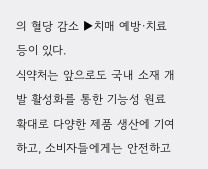의 혈당 감소 ▶치매 예방·치료 등이 있다.
식약처는 앞으로도 국내 소재 개발 활성화를 통한 기능성 원료 확대로 다양한 제품 생산에 기여하고, 소비자들에게는 안전하고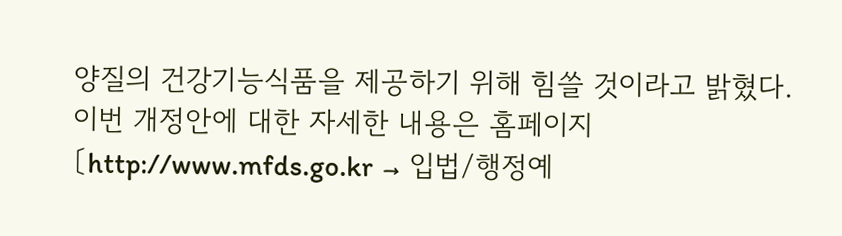양질의 건강기능식품을 제공하기 위해 힘쓸 것이라고 밝혔다. 이번 개정안에 대한 자세한 내용은 홈페이지〔http://www.mfds.go.kr → 입법/행정예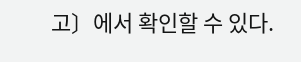고〕에서 확인할 수 있다.